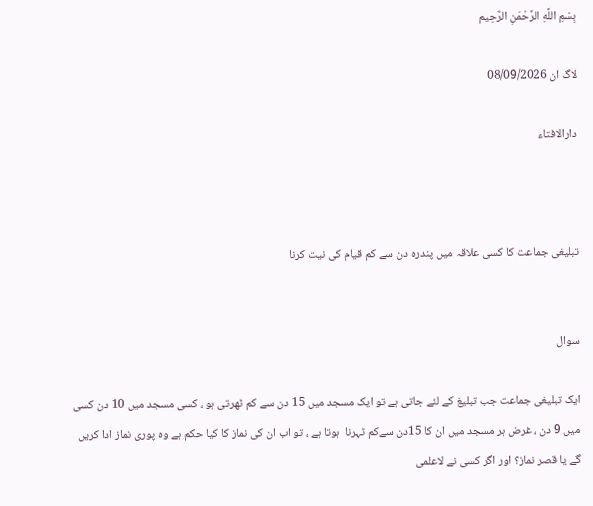بِسْمِ اللَّهِ الرَّحْمَنِ الرَّحِيم

لاگ ان 08/09/2026

دارالافتاء



تبلیغی جماعت کا کسی علاقہ میں پندرہ دن سے کم قیام کی نیت کرنا


سوال

ایک تبلیغی جماعت جب تبلیغ کے لئے جاتی ہے تو ایک مسجد میں 15 دن سے کم ٹھرتی ہو ، کسی مسجد میں 10 دن کسی میں 9 دن ، غرض ہر مسجد میں ان کا 15دن سےکم ٹہرنا  ہوتا ہے ، تو اب ان کی نماز کا کیا حکم ہے وہ پوری نماز ادا کریں گے یا قصر نماز؟ اور اگر کسی نے لاعلمی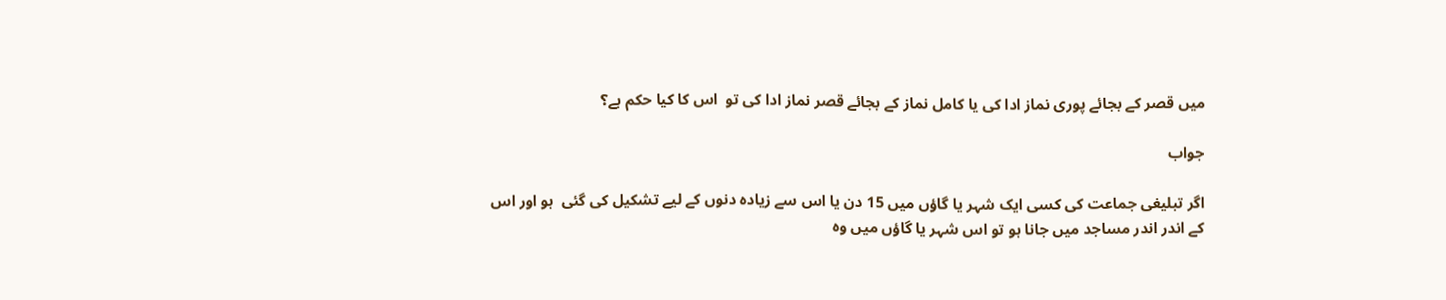میں قصر کے بجائے پوری نماز ادا کی یا کامل نماز کے بجائے قصر نماز ادا کی تو  اس کا کیا حکم ہے؟

جواب

اگر تبلیغی جماعت کی کسی ایک شہر یا گاؤں میں 15 دن یا اس سے زیادہ دنوں کے لیے تشکیل کی گئی  ہو اور اس کے اندر اندر مساجد میں جانا ہو تو اس شہر یا گاؤں میں وہ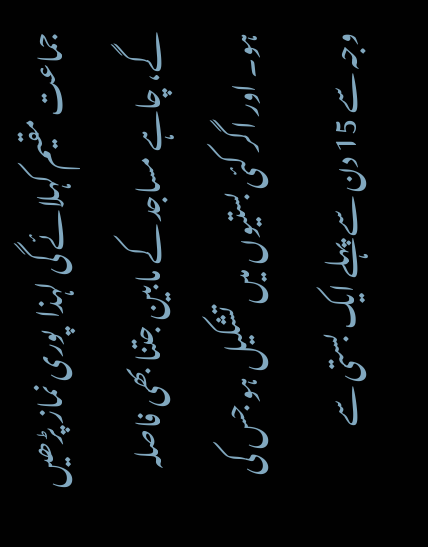جماعت مقیم کہلائے گی لہذا  پوری نماز پڑھیں گے، چاہے مساجد کے مابین جتنا بھی فاصلہ ہو۔ اور اگر کئی بستیوں میں تشکیل ہو جس کی وجہ سے 15 دن سے پہلے ایک بستی سے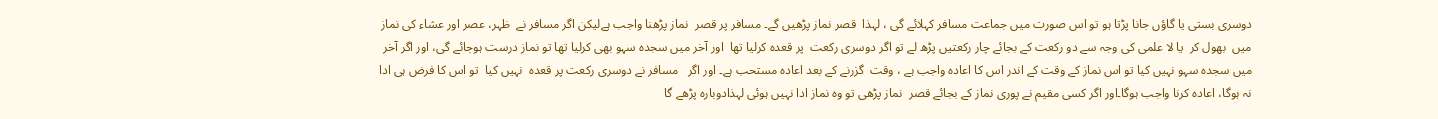دوسری بستی یا گاؤں جانا پڑتا ہو تو اس صورت میں جماعت مسافر کہلائے گی ، لہذا  قصر نماز پڑھیں گے۔ مسافر پر قصر  نماز پڑھنا واجب ہےلیکن اگر مسافر نے  ظہر، عصر اور عشاء کی نماز میں  بھول کر  یا لا علمی کی وجہ سے دو رکعت کے بجائے چار رکعتیں پڑھ لے تو اگر دوسری رکعت  پر قعدہ کرلیا تھا  اور آخر میں سجدہ سہو بھی کرلیا تھا تو نماز درست ہوجائے گی، اور اگر آخر میں سجدہ سہو نہیں کیا تو اس نماز کے وقت کے اندر اس کا اعادہ واجب ہے ، وقت  گزرنے کے بعد اعادہ مستحب ہے۔ اور اگر   مسافر نے دوسری رکعت پر قعدہ  نہیں کیا  تو اس کا فرض ہی ادا نہ ہوگا، اعادہ کرنا واجب ہوگا۔اور اگر کسی مقیم نے پوری نماز کے بجائے قصر  نماز پڑھی تو وہ نماز ادا نہیں ہوئی لہذادوبارہ پڑھے گا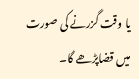یا وقت گزرنے کی صورت میں قضاپڑھے گا۔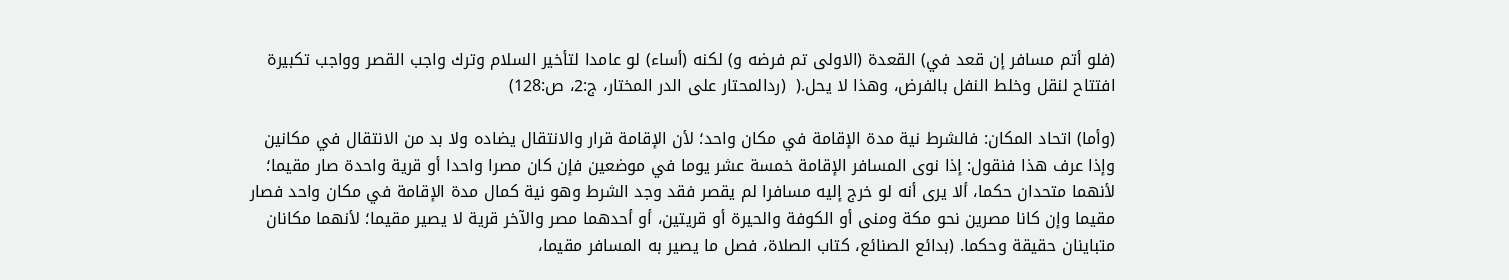(فلو ‌أتم ‌مسافر ‌إن ‌قعد ‌في) القعدة (الاولى تم فرضه و) لكنه (أساء) لو عامدا لتأخير السلام وترك واجب القصر وواجب تكبيرة افتتاح لنقل وخلط النفل بالفرض، وهذا لا يحل.(  (ردالمحتار على الدر المختار، ج:2، ص:128)

(وأما) اتحاد المكان: فالشرط نية مدة الإقامة في مكان واحد؛ لأن الإقامة قرار والانتقال يضاده ولا بد من الانتقال في مكانين وإذا عرف هذا فنقول: إذا نوى المسافر الإقامة خمسة عشر يوما في موضعين فإن كان مصرا واحدا أو قرية واحدة صار مقيما؛ لأنهما متحدان حكما، ألا يرى أنه لو خرج إليه مسافرا لم يقصر فقد وجد الشرط وهو نية كمال مدة الإقامة في مكان واحد فصار مقيما وإن كانا مصرين نحو مكة ومنى أو الكوفة والحيرة أو قريتين، أو أحدهما مصر والآخر قرية لا يصير مقيما؛ لأنهما مكانان متباينان حقيقة وحكما. (بدائع الصنائع، كتاب الصلاة، فصل ما يصير به المسافر مقيما،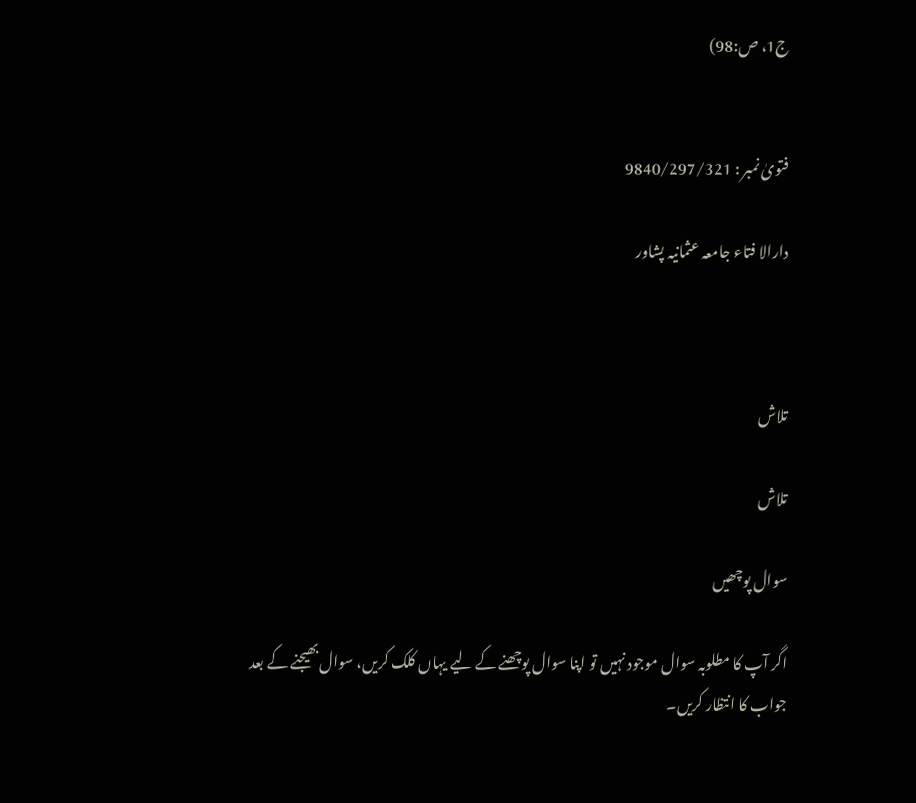ج1، ص:98)


فتویٰ نمبر : 9840/297/321

دارالا فتاء جامعہ عثمانیہ پشاور



تلاش

تلاش

سوال پوچھیں

اگر آپ کا مطلوبہ سوال موجود نہیں تو اپنا سوال پوچھنے کے لیے یہاں کلک کریں، سوال بھیجنے کے بعد جواب کا انتظار کریں۔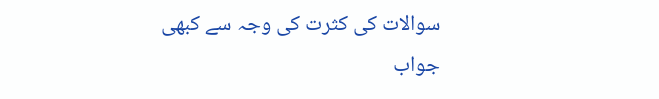سوالات کی کثرت کی وجہ سے کبھی جواب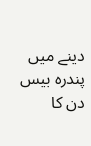دینے میں پندرہ بیس دن کا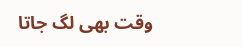وقت بھی لگ جاتا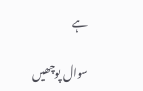ہے

سوال پوچھیں